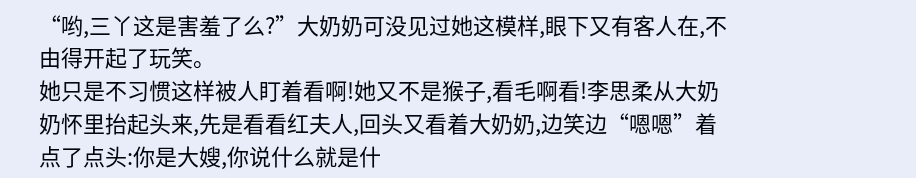“哟,三丫这是害羞了么?”大奶奶可没见过她这模样,眼下又有客人在,不由得开起了玩笑。
她只是不习惯这样被人盯着看啊!她又不是猴子,看毛啊看!李思柔从大奶奶怀里抬起头来,先是看看红夫人,回头又看着大奶奶,边笑边“嗯嗯”着点了点头:你是大嫂,你说什么就是什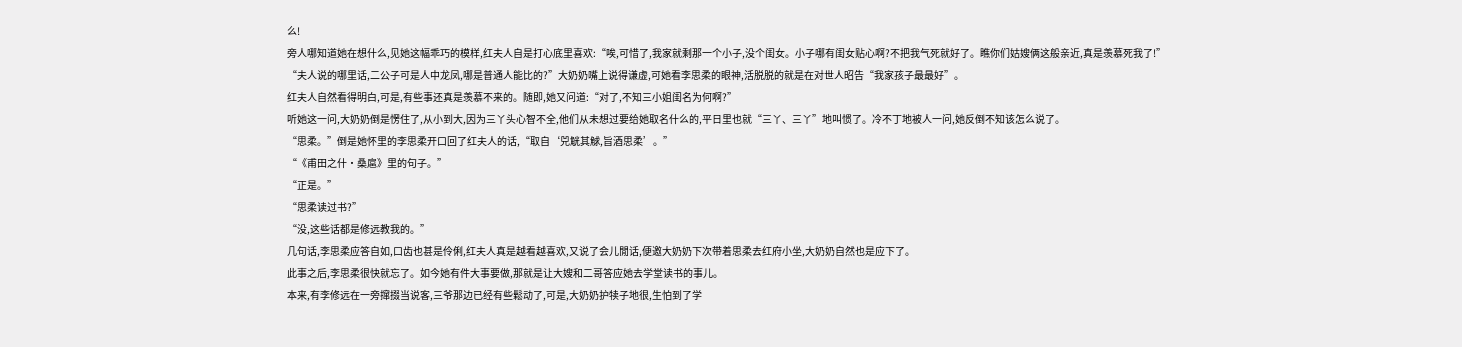么!
旁人哪知道她在想什么,见她这幅乖巧的模样,红夫人自是打心底里喜欢:“唉,可惜了,我家就剩那一个小子,没个闺女。小子哪有闺女贴心啊?不把我气死就好了。瞧你们姑嫂俩这般亲近,真是羡慕死我了!”
“夫人说的哪里话,二公子可是人中龙凤,哪是普通人能比的?”大奶奶嘴上说得谦虚,可她看李思柔的眼神,活脱脱的就是在对世人昭告“我家孩子最最好”。
红夫人自然看得明白,可是,有些事还真是羡慕不来的。随即,她又问道:“对了,不知三小姐闺名为何啊?”
听她这一问,大奶奶倒是愣住了,从小到大,因为三丫头心智不全,他们从未想过要给她取名什么的,平日里也就“三丫、三丫”地叫惯了。冷不丁地被人一问,她反倒不知该怎么说了。
“思柔。”倒是她怀里的李思柔开口回了红夫人的话,“取自‘兕觥其觩,旨酒思柔’。”
“《甫田之什·桑扈》里的句子。”
“正是。”
“思柔读过书?”
“没,这些话都是修远教我的。”
几句话,李思柔应答自如,口齿也甚是伶俐,红夫人真是越看越喜欢,又说了会儿閒话,便邀大奶奶下次带着思柔去红府小坐,大奶奶自然也是应下了。
此事之后,李思柔很快就忘了。如今她有件大事要做,那就是让大嫂和二哥答应她去学堂读书的事儿。
本来,有李修远在一旁撺掇当说客,三爷那边已经有些鬆动了,可是,大奶奶护犊子地很,生怕到了学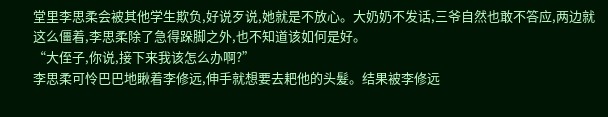堂里李思柔会被其他学生欺负,好说歹说,她就是不放心。大奶奶不发话,三爷自然也敢不答应,两边就这么僵着,李思柔除了急得跺脚之外,也不知道该如何是好。
“大侄子,你说,接下来我该怎么办啊?”
李思柔可怜巴巴地瞅着李修远,伸手就想要去耙他的头髮。结果被李修远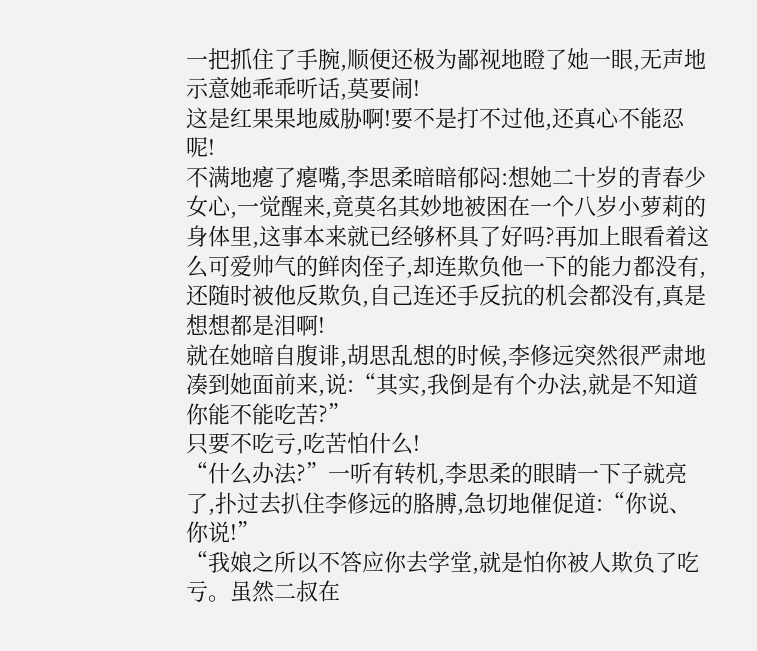一把抓住了手腕,顺便还极为鄙视地瞪了她一眼,无声地示意她乖乖听话,莫要闹!
这是红果果地威胁啊!要不是打不过他,还真心不能忍呢!
不满地瘪了瘪嘴,李思柔暗暗郁闷:想她二十岁的青春少女心,一觉醒来,竟莫名其妙地被困在一个八岁小萝莉的身体里,这事本来就已经够杯具了好吗?再加上眼看着这么可爱帅气的鲜肉侄子,却连欺负他一下的能力都没有,还随时被他反欺负,自己连还手反抗的机会都没有,真是想想都是泪啊!
就在她暗自腹诽,胡思乱想的时候,李修远突然很严肃地凑到她面前来,说:“其实,我倒是有个办法,就是不知道你能不能吃苦?”
只要不吃亏,吃苦怕什么!
“什么办法?”一听有转机,李思柔的眼睛一下子就亮了,扑过去扒住李修远的胳膊,急切地催促道:“你说、你说!”
“我娘之所以不答应你去学堂,就是怕你被人欺负了吃亏。虽然二叔在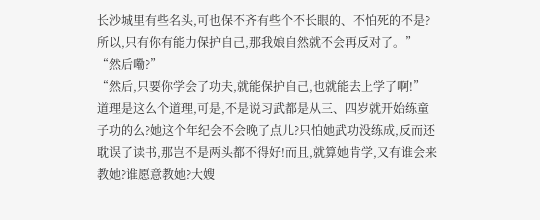长沙城里有些名头,可也保不齐有些个不长眼的、不怕死的不是?所以,只有你有能力保护自己,那我娘自然就不会再反对了。”
“然后嘞?”
“然后,只要你学会了功夫,就能保护自己,也就能去上学了啊!”
道理是这么个道理,可是,不是说习武都是从三、四岁就开始练童子功的么?她这个年纪会不会晚了点儿?只怕她武功没练成,反而还耽误了读书,那岂不是两头都不得好!而且,就算她肯学,又有谁会来教她?谁愿意教她?大嫂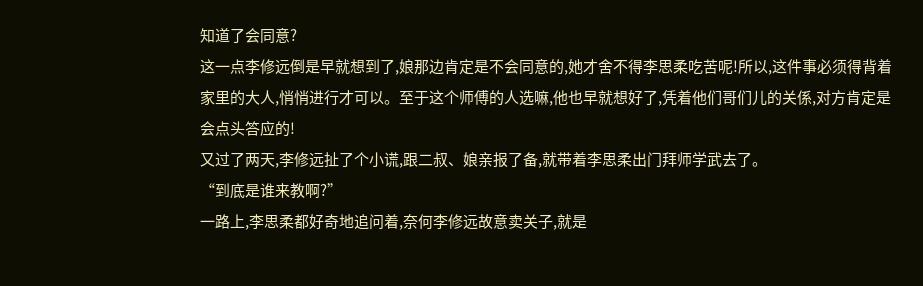知道了会同意?
这一点李修远倒是早就想到了,娘那边肯定是不会同意的,她才舍不得李思柔吃苦呢!所以,这件事必须得背着家里的大人,悄悄进行才可以。至于这个师傅的人选嘛,他也早就想好了,凭着他们哥们儿的关係,对方肯定是会点头答应的!
又过了两天,李修远扯了个小谎,跟二叔、娘亲报了备,就带着李思柔出门拜师学武去了。
“到底是谁来教啊?”
一路上,李思柔都好奇地追问着,奈何李修远故意卖关子,就是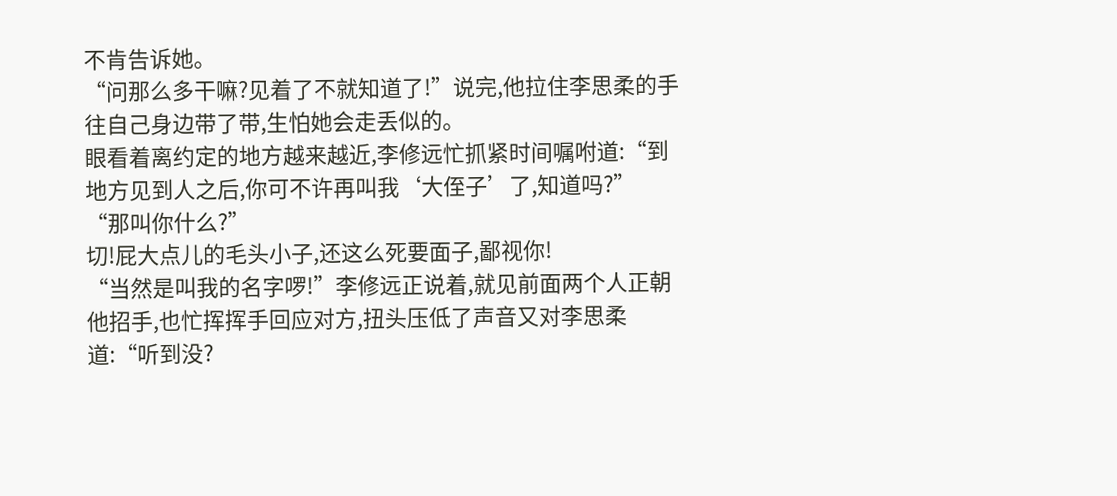不肯告诉她。
“问那么多干嘛?见着了不就知道了!”说完,他拉住李思柔的手往自己身边带了带,生怕她会走丢似的。
眼看着离约定的地方越来越近,李修远忙抓紧时间嘱咐道:“到地方见到人之后,你可不许再叫我‘大侄子’了,知道吗?”
“那叫你什么?”
切!屁大点儿的毛头小子,还这么死要面子,鄙视你!
“当然是叫我的名字啰!”李修远正说着,就见前面两个人正朝他招手,也忙挥挥手回应对方,扭头压低了声音又对李思柔道:“听到没?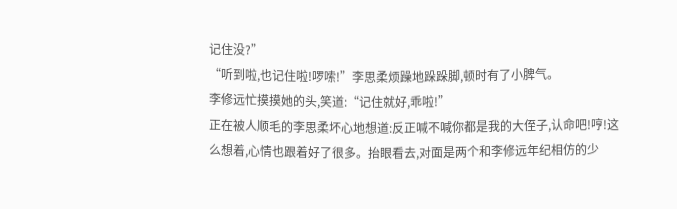记住没?”
“听到啦,也记住啦!啰嗦!”李思柔烦躁地跺跺脚,顿时有了小脾气。
李修远忙摸摸她的头,笑道:“记住就好,乖啦!”
正在被人顺毛的李思柔坏心地想道:反正喊不喊你都是我的大侄子,认命吧!哼!这么想着,心情也跟着好了很多。抬眼看去,对面是两个和李修远年纪相仿的少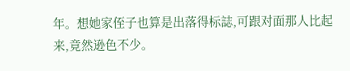年。想她家侄子也算是出落得标誌,可跟对面那人比起来,竟然逊色不少。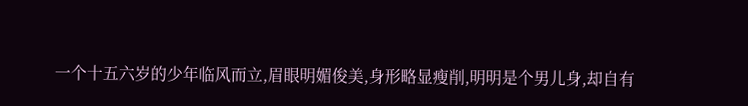一个十五六岁的少年临风而立,眉眼明媚俊美,身形略显瘦削,明明是个男儿身,却自有